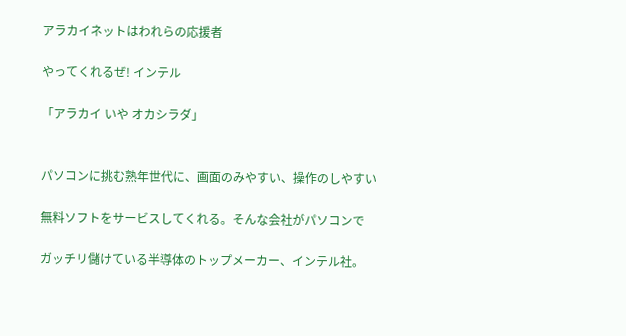アラカイネットはわれらの応援者

やってくれるぜ! インテル

「アラカイ いや オカシラダ」


パソコンに挑む熟年世代に、画面のみやすい、操作のしやすい

無料ソフトをサービスしてくれる。そんな会社がパソコンで

ガッチリ儲けている半導体のトップメーカー、インテル社。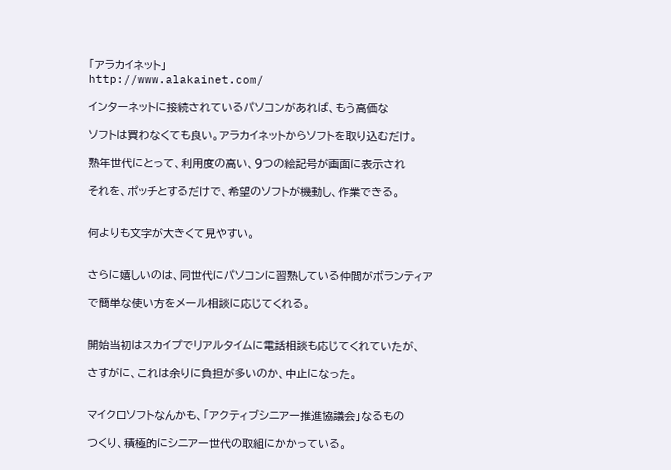「アラカイネット」
http://www.alakainet.com/

インターネットに接続されているパソコンがあれば、もう高価な

ソフトは買わなくても良い。アラカイネットからソフトを取り込むだけ。

熟年世代にとって、利用度の高い、9つの絵記号が画面に表示され

それを、ポッチとするだけで、希望のソフトが機動し、作業できる。


何よりも文字が大きくて見やすい。


さらに嬉しいのは、同世代にパソコンに習熟している仲間がボランティア

で簡単な使い方をメール相談に応じてくれる。


開始当初はスカイプでリアルタイムに電話相談も応じてくれていたが、

さすがに、これは余りに負担が多いのか、中止になった。


マイクロソフトなんかも、「アクティブシニアー推進協議会」なるもの

つくり、積極的にシニアー世代の取組にかかっている。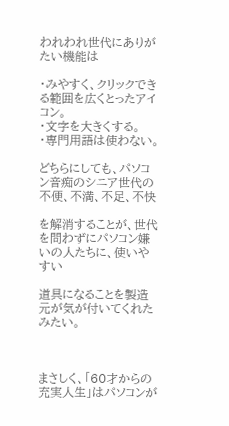われわれ世代にありがたい機能は

・みやすく、クリックできる範囲を広くとったアイコン。
・文字を大きくする。
・専門用語は使わない。

どちらにしても、パソコン音痴のシニア世代の不便、不満、不足、不快

を解消することが、世代を問わずにパソコン嫌いの人たちに、使いやすい

道具になることを製造元が気が付いてくれたみたい。



まさしく、「60才からの充実人生」はパソコンが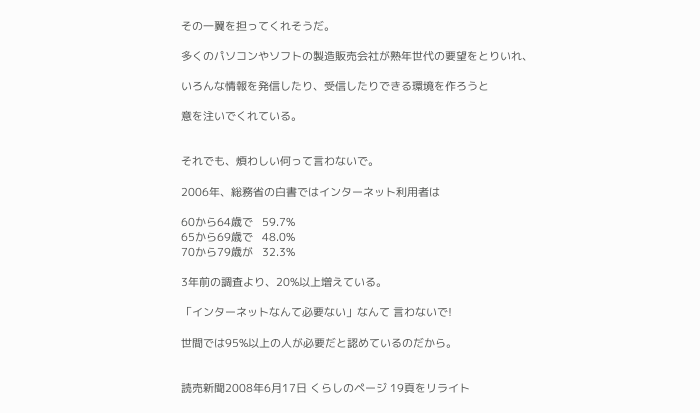その一翼を担ってくれそうだ。

多くのパソコンやソフトの製造販売会社が熟年世代の要望をとりいれ、

いろんな情報を発信したり、受信したりできる環境を作ろうと

意を注いでくれている。


それでも、煩わしい何って言わないで。

2006年、総務省の白書ではインターネット利用者は

60から64歳で   59.7%
65から69歳で   48.0%
70から79歳が   32.3%

3年前の調査より、20%以上増えている。

「インターネットなんて必要ない」なんて 言わないで!

世間では95%以上の人が必要だと認めているのだから。


読売新聞2008年6月17日 くらしのページ 19頁をリライト